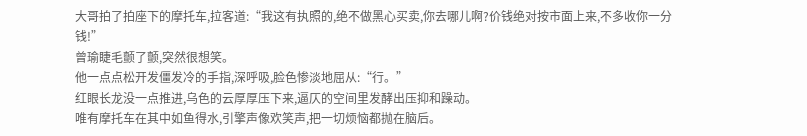大哥拍了拍座下的摩托车,拉客道:“我这有执照的,绝不做黑心买卖,你去哪儿啊?价钱绝对按市面上来,不多收你一分钱!”
曾瑜睫毛颤了颤,突然很想笑。
他一点点松开发僵发冷的手指,深呼吸,脸色惨淡地屈从:“行。”
红眼长龙没一点推进,乌色的云厚厚压下来,逼仄的空间里发酵出压抑和躁动。
唯有摩托车在其中如鱼得水,引擎声像欢笑声,把一切烦恼都抛在脑后。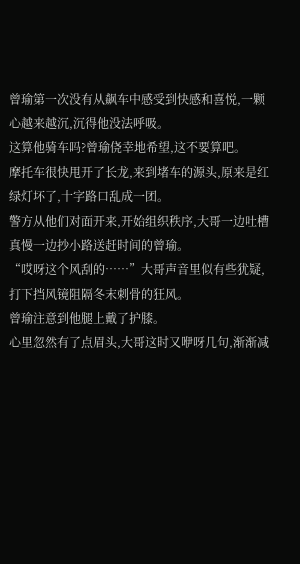曾瑜第一次没有从飙车中感受到快感和喜悦,一颗心越来越沉,沉得他没法呼吸。
这算他骑车吗?曾瑜侥幸地希望,这不要算吧。
摩托车很快甩开了长龙,来到堵车的源头,原来是红绿灯坏了,十字路口乱成一团。
警方从他们对面开来,开始组织秩序,大哥一边吐槽真慢一边抄小路送赶时间的曾瑜。
“哎呀这个风刮的……”大哥声音里似有些犹疑,打下挡风镜阻隔冬末刺骨的狂风。
曾瑜注意到他腿上戴了护膝。
心里忽然有了点眉头,大哥这时又咿呀几句,渐渐减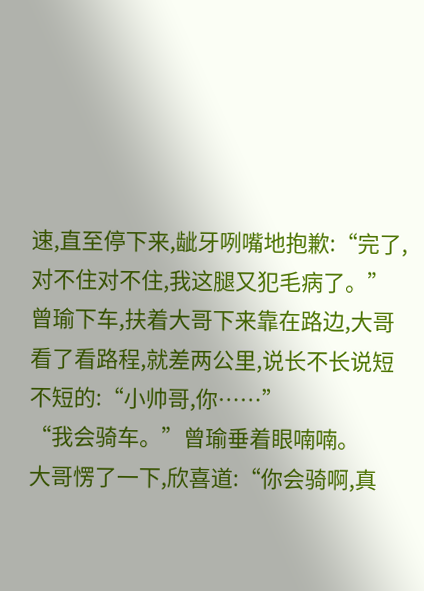速,直至停下来,龇牙咧嘴地抱歉:“完了,对不住对不住,我这腿又犯毛病了。”
曾瑜下车,扶着大哥下来靠在路边,大哥看了看路程,就差两公里,说长不长说短不短的:“小帅哥,你……”
“我会骑车。”曾瑜垂着眼喃喃。
大哥愣了一下,欣喜道:“你会骑啊,真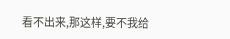看不出来,那这样,要不我给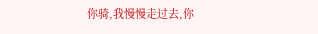你骑,我慢慢走过去,你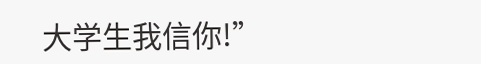大学生我信你!”